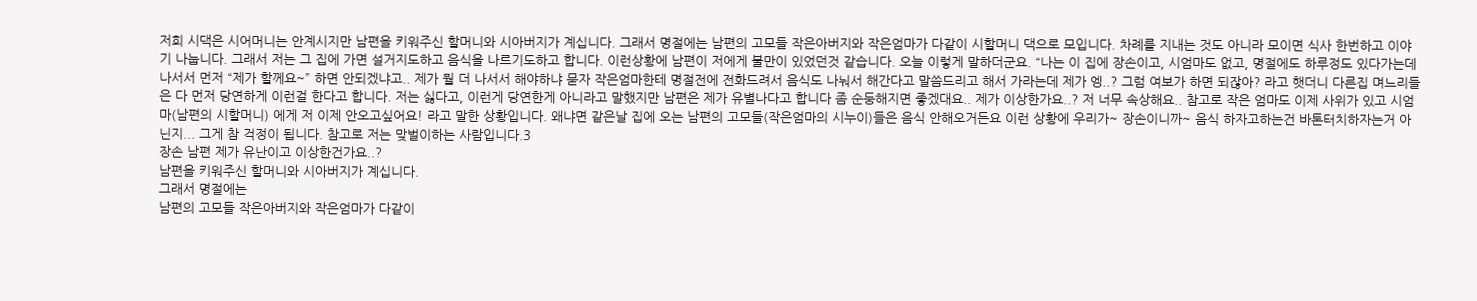저희 시댁은 시어머니는 안계시지만 남편을 키워주신 할머니와 시아버지가 계십니다. 그래서 명절에는 남편의 고모들 작은아버지와 작은엄마가 다같이 시할머니 댁으로 모입니다. 차례를 지내는 것도 아니라 모이면 식사 한번하고 이야기 나눕니다. 그래서 저는 그 집에 가면 설거지도하고 음식을 나르기도하고 합니다. 이런상황에 남편이 저에게 불만이 있었던것 같습니다. 오늘 이렇게 말하더군요. “나는 이 집에 장손이고, 시엄마도 없고, 명절에도 하루정도 있다가는데 나서서 먼저 “제가 할께요~” 하면 안되겠냐고.. 제가 뭘 더 나서서 해야하냐 묻자 작은엄마한테 명절전에 전화드려서 음식도 나눠서 해간다고 말씀드리고 해서 가라는데 제가 엥..? 그럼 여보가 하면 되잖아? 라고 햇더니 다른집 며느리들은 다 먼저 당연하게 이런걸 한다고 합니다. 저는 싫다고, 이런게 당연한게 아니라고 말했지만 남편은 제가 유별나다고 합니다 좀 순둥해지면 좋겠대요.. 제가 이상한가요..? 저 너무 속상해요.. 참고로 작은 엄마도 이제 사위가 있고 시엄마(남편의 시할머니) 에게 저 이제 안오고싶어요! 라고 말한 상황입니다. 왜냐면 같은날 집에 오는 남편의 고모들(작은엄마의 시누이)들은 음식 안해오거든요 이런 상황에 우리가~ 장손이니까~ 음식 하자고하는건 바톤터치하자는거 아닌지... 그게 참 걱정이 됩니다. 참고로 저는 맞벌이하는 사람입니다.3
장손 남편 제가 유난이고 이상한건가요..?
남편을 키워주신 할머니와 시아버지가 계십니다.
그래서 명절에는
남편의 고모들 작은아버지와 작은엄마가 다같이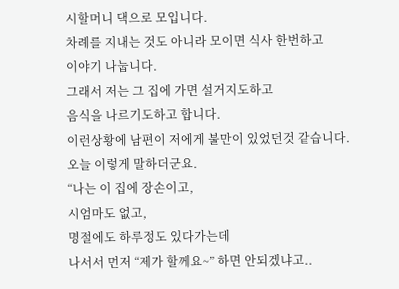시할머니 댁으로 모입니다.
차례를 지내는 것도 아니라 모이면 식사 한번하고
이야기 나눕니다.
그래서 저는 그 집에 가면 설거지도하고
음식을 나르기도하고 합니다.
이런상황에 남편이 저에게 불만이 있었던것 같습니다.
오늘 이렇게 말하더군요.
“나는 이 집에 장손이고,
시엄마도 없고,
명절에도 하루정도 있다가는데
나서서 먼저 “제가 할께요~” 하면 안되겠냐고..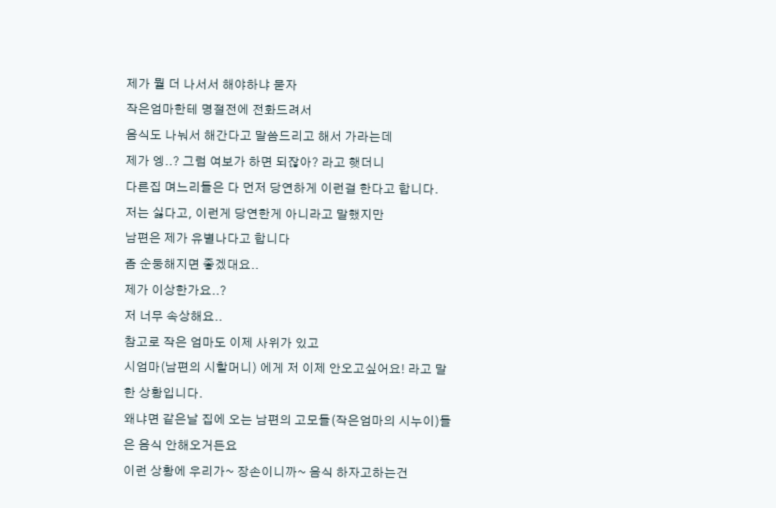제가 뭘 더 나서서 해야하냐 묻자
작은엄마한테 명절전에 전화드려서
음식도 나눠서 해간다고 말씀드리고 해서 가라는데
제가 엥..? 그럼 여보가 하면 되잖아? 라고 햇더니
다른집 며느리들은 다 먼저 당연하게 이런걸 한다고 합니다.
저는 싫다고, 이런게 당연한게 아니라고 말했지만
남편은 제가 유별나다고 합니다
좀 순둥해지면 좋겠대요..
제가 이상한가요..?
저 너무 속상해요..
참고로 작은 엄마도 이제 사위가 있고
시엄마(남편의 시할머니) 에게 저 이제 안오고싶어요! 라고 말한 상황입니다.
왜냐면 같은날 집에 오는 남편의 고모들(작은엄마의 시누이)들은 음식 안해오거든요
이런 상황에 우리가~ 장손이니까~ 음식 하자고하는건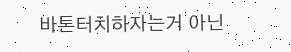바톤터치하자는거 아닌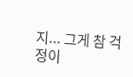지... 그게 참 걱정이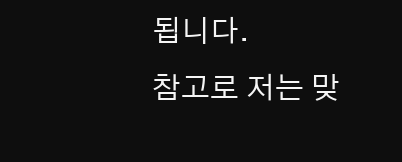됩니다.
참고로 저는 맞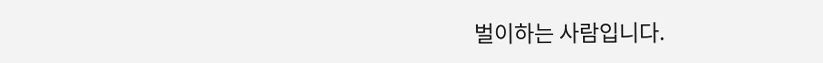벌이하는 사람입니다.